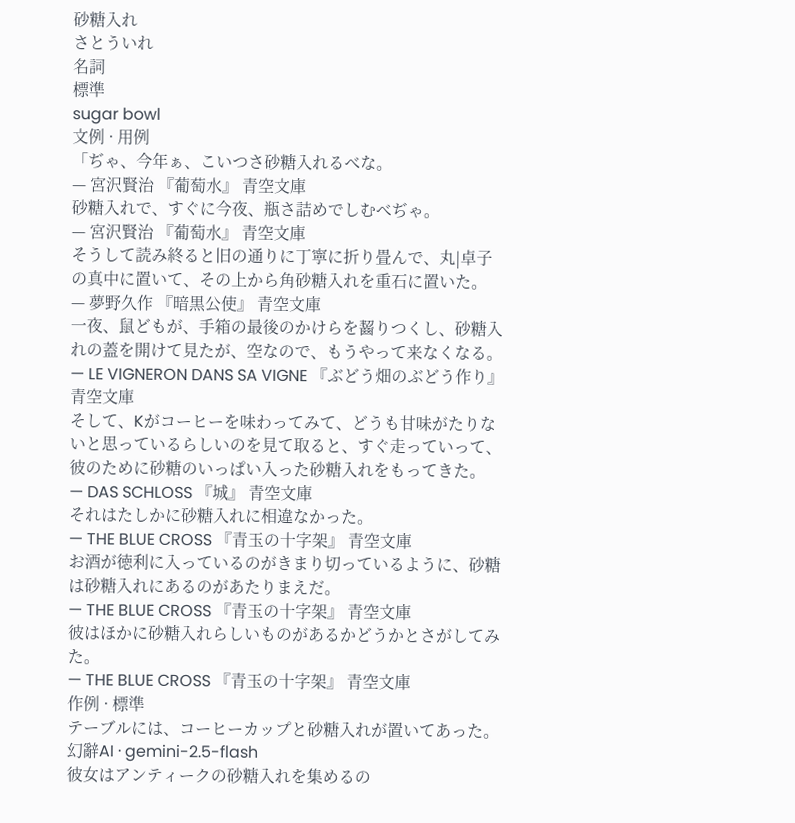砂糖入れ
さとういれ
名詞
標準
sugar bowl
文例 · 用例
「ぢゃ、今年ぁ、こいつさ砂糖入れるべな。
— 宮沢賢治 『葡萄水』 青空文庫
砂糖入れで、すぐに今夜、瓶さ詰めでしむべぢゃ。
— 宮沢賢治 『葡萄水』 青空文庫
そうして読み終ると旧の通りに丁寧に折り畳んで、丸|卓子の真中に置いて、その上から角砂糖入れを重石に置いた。
— 夢野久作 『暗黒公使』 青空文庫
一夜、鼠どもが、手箱の最後のかけらを齧りつくし、砂糖入れの蓋を開けて見たが、空なので、もうやって来なくなる。
— LE VIGNERON DANS SA VIGNE 『ぶどう畑のぶどう作り』 青空文庫
そして、Kがコーヒーを味わってみて、どうも甘味がたりないと思っているらしいのを見て取ると、すぐ走っていって、彼のために砂糖のいっぱい入った砂糖入れをもってきた。
— DAS SCHLOSS 『城』 青空文庫
それはたしかに砂糖入れに相違なかった。
— THE BLUE CROSS 『青玉の十字架』 青空文庫
お酒が徳利に入っているのがきまり切っているように、砂糖は砂糖入れにあるのがあたりまえだ。
— THE BLUE CROSS 『青玉の十字架』 青空文庫
彼はほかに砂糖入れらしいものがあるかどうかとさがしてみた。
— THE BLUE CROSS 『青玉の十字架』 青空文庫
作例 · 標準
テーブルには、コーヒーカップと砂糖入れが置いてあった。
幻辭AI · gemini-2.5-flash
彼女はアンティークの砂糖入れを集めるの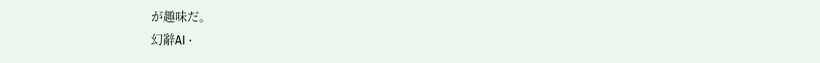が趣味だ。
幻辭AI ·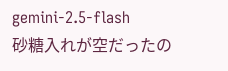gemini-2.5-flash
砂糖入れが空だったの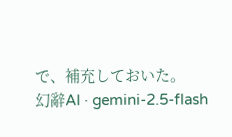で、補充しておいた。
幻辭AI · gemini-2.5-flash